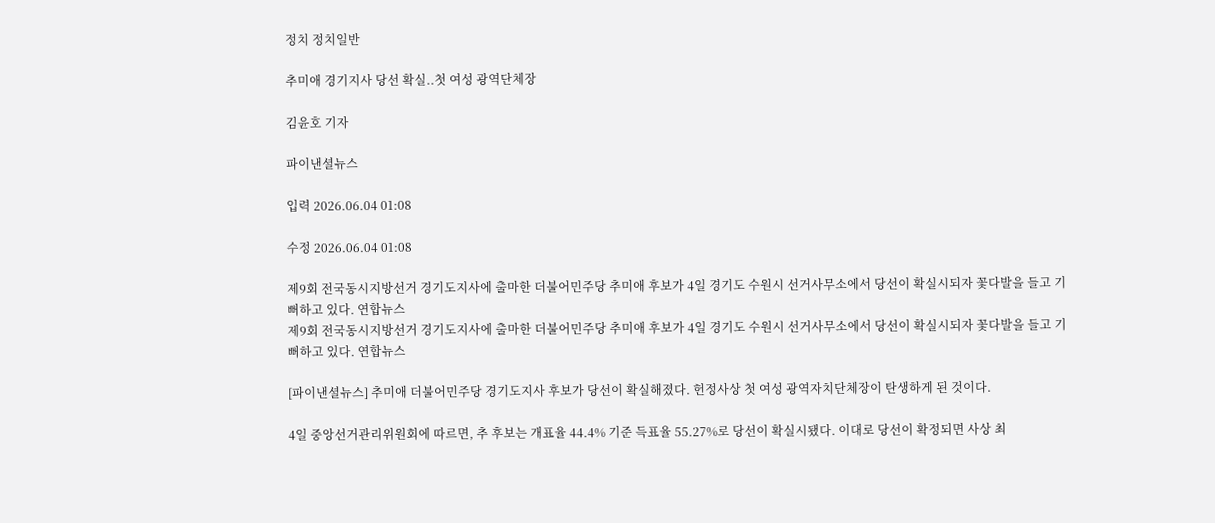정치 정치일반

추미애 경기지사 당선 확실..첫 여성 광역단체장

김윤호 기자

파이낸셜뉴스

입력 2026.06.04 01:08

수정 2026.06.04 01:08

제9회 전국동시지방선거 경기도지사에 출마한 더불어민주당 추미애 후보가 4일 경기도 수원시 선거사무소에서 당선이 확실시되자 꽃다발을 들고 기뻐하고 있다. 연합뉴스
제9회 전국동시지방선거 경기도지사에 출마한 더불어민주당 추미애 후보가 4일 경기도 수원시 선거사무소에서 당선이 확실시되자 꽃다발을 들고 기뻐하고 있다. 연합뉴스

[파이낸셜뉴스] 추미애 더불어민주당 경기도지사 후보가 당선이 확실해졌다. 헌정사상 첫 여성 광역자치단체장이 탄생하게 된 것이다.

4일 중앙선거관리위원회에 따르면, 추 후보는 개표율 44.4% 기준 득표율 55.27%로 당선이 확실시됐다. 이대로 당선이 확정되면 사상 최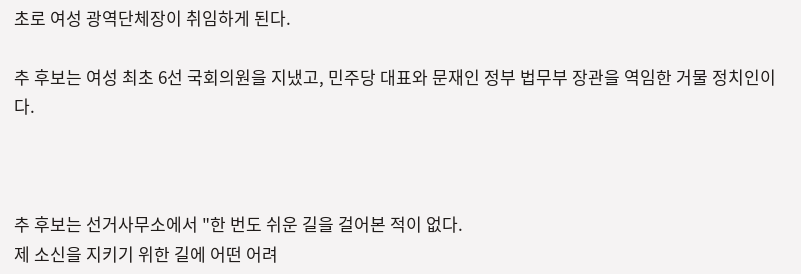초로 여성 광역단체장이 취임하게 된다.

추 후보는 여성 최초 6선 국회의원을 지냈고, 민주당 대표와 문재인 정부 법무부 장관을 역임한 거물 정치인이다.



추 후보는 선거사무소에서 "한 번도 쉬운 길을 걸어본 적이 없다.
제 소신을 지키기 위한 길에 어떤 어려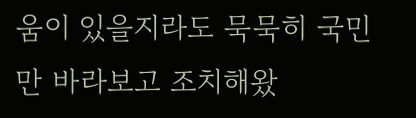움이 있을지라도 묵묵히 국민만 바라보고 조치해왔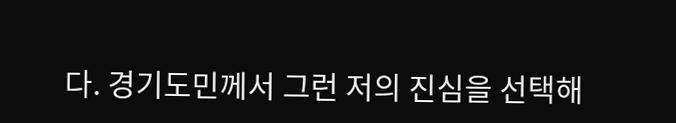다. 경기도민께서 그런 저의 진심을 선택해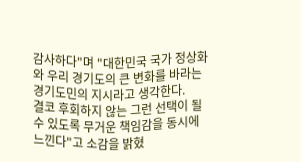감사하다"며 "대한민국 국가 정상화와 우리 경기도의 큰 변화를 바라는 경기도민의 지시라고 생각한다.
결코 후회하지 않는 그런 선택이 될 수 있도록 무거운 책임감을 동시에 느낀다"고 소감을 밝혔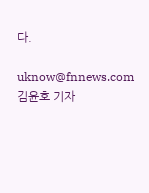다.

uknow@fnnews.com 김윤호 기자